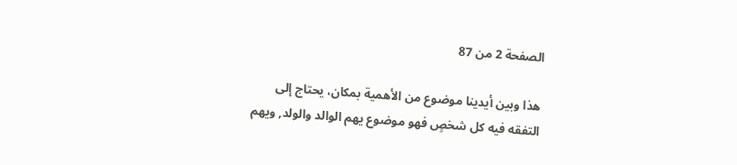الصفحة 2 من 87

هذا وبين أيدينا موضوع من الأهمية بمكان، يحتاج إلى التفقه فيه كل شخصٍ فهو موضوع يهم الوالد والولد, ويهم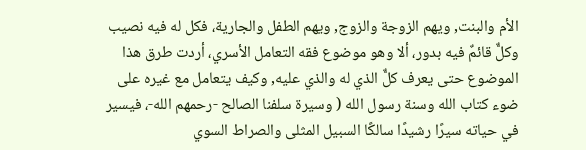الأم والبنت, ويهم الزوجة والزوج, ويهم الطفل والجارية، فكل له فيه نصيب وكلٌّ قائمٌ فيه بدور، ألا وهو موضوع فقه التعامل الأسري، أردت طرق هذا الموضوع حتى يعرف كلٌّ الذي له والذي عليه, وكيف يتعامل مع غيره على ضوء كتاب الله وسنة رسول الله ( وسيرة سلفنا الصالح -رحمهم الله-، فيسير في حياته سيرًا رشيدًا سالكًا السبيل المثلى والصراط السوي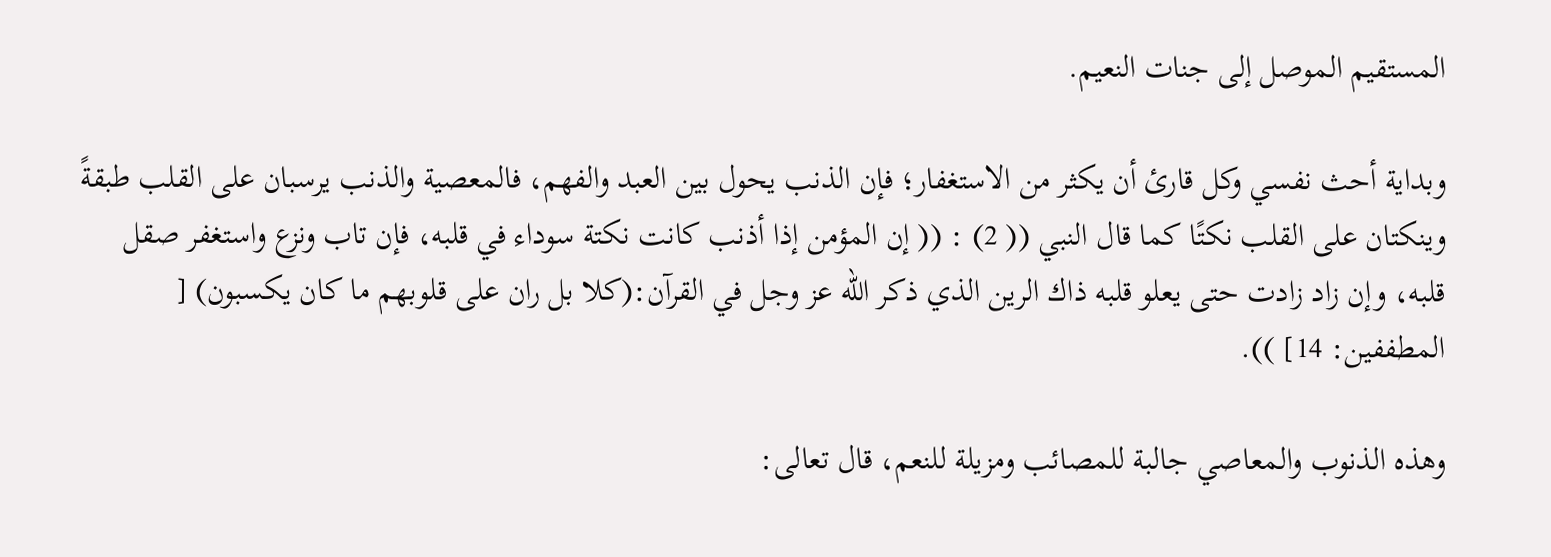المستقيم الموصل إلى جنات النعيم.

وبداية أحث نفسي وكل قارئ أن يكثر من الاستغفار؛ فإن الذنب يحول بين العبد والفهم، فالمعصية والذنب يرسبان على القلب طبقةً وينكتان على القلب نكتًا كما قال النبي (( 2) : (( إن المؤمن إذا أذنب كانت نكتة سوداء في قلبه، فإن تاب ونزع واستغفر صقل قلبه، وإن زاد زادت حتى يعلو قلبه ذاك الرين الذي ذكر الله عز وجل في القرآن:(كلا بل ران على قلوبهم ما كان يكسبون) [ المطففين: 14] )).

وهذه الذنوب والمعاصي جالبة للمصائب ومزيلة للنعم، قال تعالى: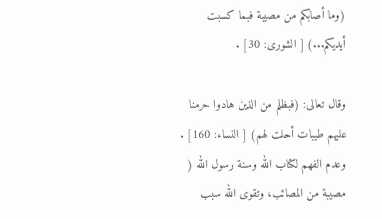(وما أصابكم من مصيبة فبما كسبت أيديكم...) [ الشورى: 30] .

وقال تعالى: (فبظلم من الذين هادوا حرمنا عليهم طيبات أحلت لهم) [ النساء: 160] . وعدم الفهم لكتاب الله وسنة رسول الله ( مصيبة من المصائب، وتقوى الله سبب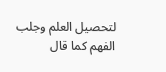لتحصيل العلم وجلب الفهم كما قال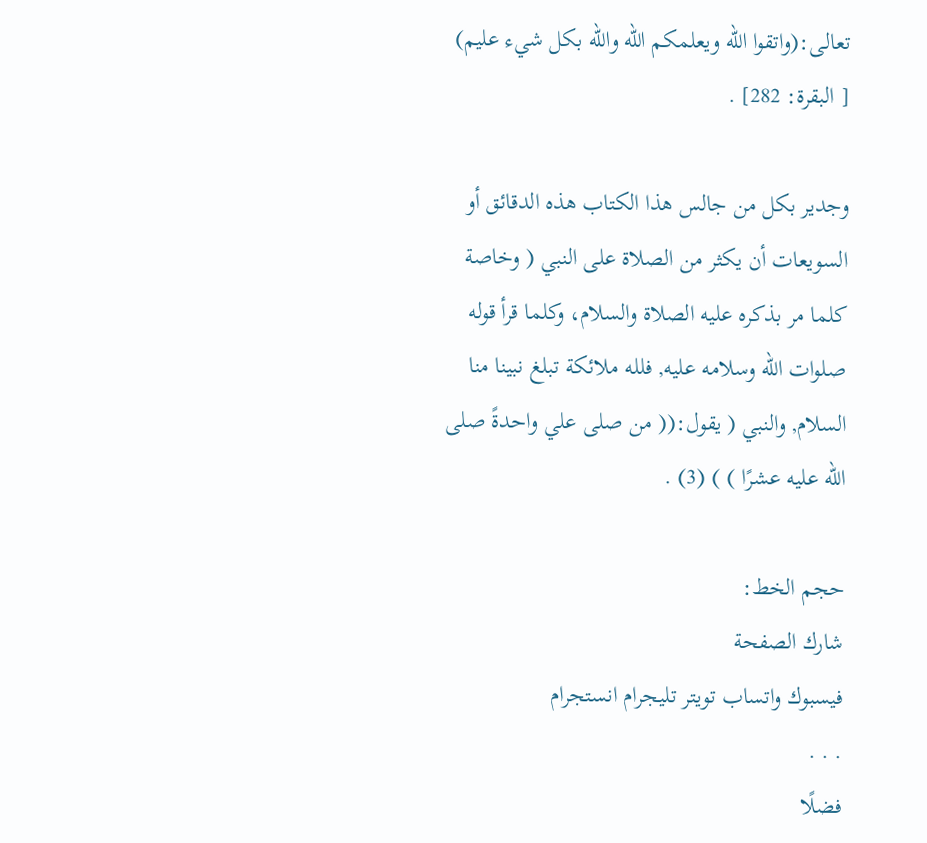تعالى:(واتقوا الله ويعلمكم الله والله بكل شيء عليم) [ البقرة: 282] .

وجدير بكل من جالس هذا الكتاب هذه الدقائق أو السويعات أن يكثر من الصلاة على النبي ( وخاصة كلما مر بذكره عليه الصلاة والسلام، وكلما قرأ قوله صلوات الله وسلامه عليه, فلله ملائكة تبلغ نبينا منا السلام, والنبي ( يقول:(( من صلى علي واحدةً صلى الله عليه عشرًا ) ) (3) .

حجم الخط:
شارك الصفحة
فيسبوك واتساب تويتر تليجرام انستجرام
. . .
فضلًا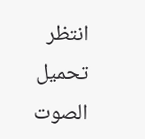انتظر تحميل الصوت